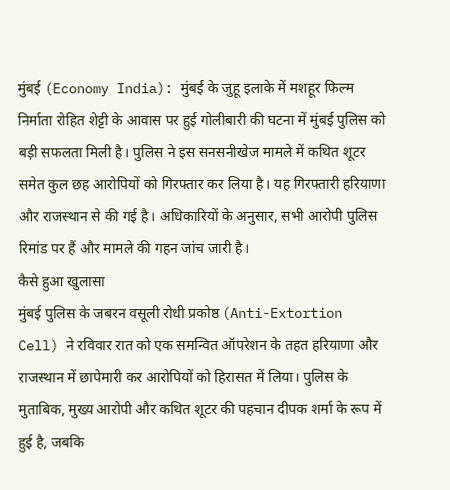मुंबई (Economy India): मुंबई के जुहू इलाके में मशहूर फिल्म निर्माता रोहित शेट्टी के आवास पर हुई गोलीबारी की घटना में मुंबई पुलिस को बड़ी सफलता मिली है। पुलिस ने इस सनसनीखेज मामले में कथित शूटर समेत कुल छह आरोपियों को गिरफ्तार कर लिया है। यह गिरफ्तारी हरियाणा और राजस्थान से की गई है। अधिकारियों के अनुसार, सभी आरोपी पुलिस रिमांड पर हैं और मामले की गहन जांच जारी है।
कैसे हुआ खुलासा
मुंबई पुलिस के जबरन वसूली रोधी प्रकोष्ठ (Anti-Extortion Cell) ने रविवार रात को एक समन्वित ऑपरेशन के तहत हरियाणा और राजस्थान में छापेमारी कर आरोपियों को हिरासत में लिया। पुलिस के मुताबिक, मुख्य आरोपी और कथित शूटर की पहचान दीपक शर्मा के रूप में हुई है, जबकि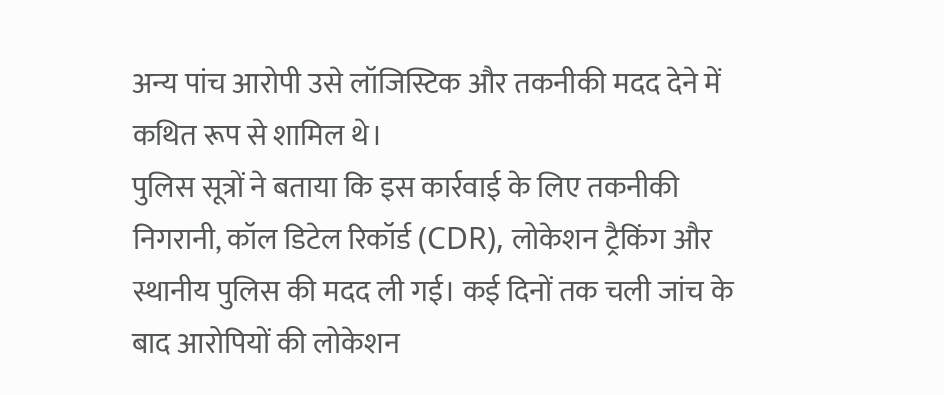अन्य पांच आरोपी उसे लॉजिस्टिक और तकनीकी मदद देने में कथित रूप से शामिल थे।
पुलिस सूत्रों ने बताया कि इस कार्रवाई के लिए तकनीकी निगरानी, कॉल डिटेल रिकॉर्ड (CDR), लोकेशन ट्रैकिंग और स्थानीय पुलिस की मदद ली गई। कई दिनों तक चली जांच के बाद आरोपियों की लोकेशन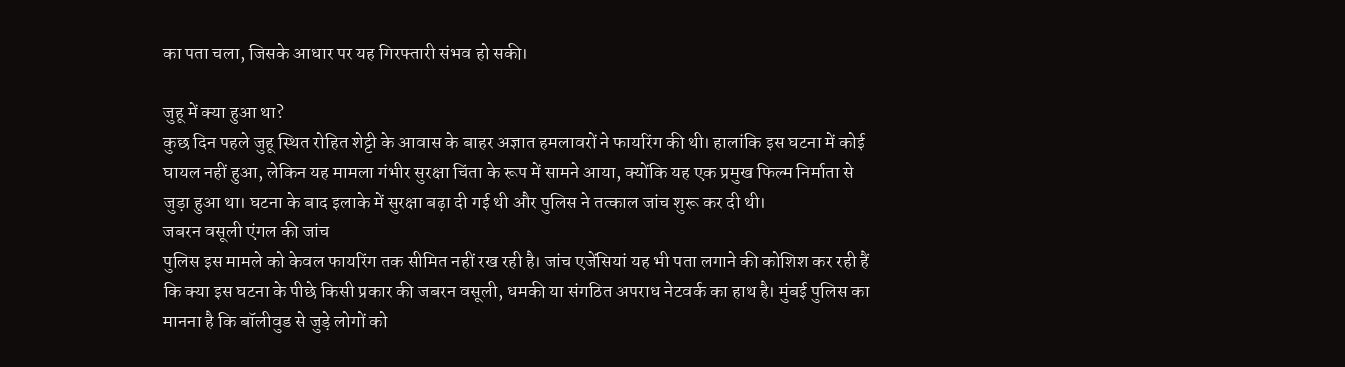का पता चला, जिसके आधार पर यह गिरफ्तारी संभव हो सकी।

जुहू में क्या हुआ था?
कुछ दिन पहले जुहू स्थित रोहित शेट्टी के आवास के बाहर अज्ञात हमलावरों ने फायरिंग की थी। हालांकि इस घटना में कोई घायल नहीं हुआ, लेकिन यह मामला गंभीर सुरक्षा चिंता के रूप में सामने आया, क्योंकि यह एक प्रमुख फिल्म निर्माता से जुड़ा हुआ था। घटना के बाद इलाके में सुरक्षा बढ़ा दी गई थी और पुलिस ने तत्काल जांच शुरू कर दी थी।
जबरन वसूली एंगल की जांच
पुलिस इस मामले को केवल फायरिंग तक सीमित नहीं रख रही है। जांच एजेंसियां यह भी पता लगाने की कोशिश कर रही हैं कि क्या इस घटना के पीछे किसी प्रकार की जबरन वसूली, धमकी या संगठित अपराध नेटवर्क का हाथ है। मुंबई पुलिस का मानना है कि बॉलीवुड से जुड़े लोगों को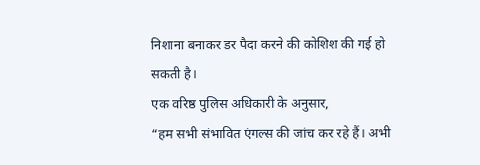निशाना बनाकर डर पैदा करने की कोशिश की गई हो सकती है।
एक वरिष्ठ पुलिस अधिकारी के अनुसार,
“हम सभी संभावित एंगल्स की जांच कर रहे हैं। अभी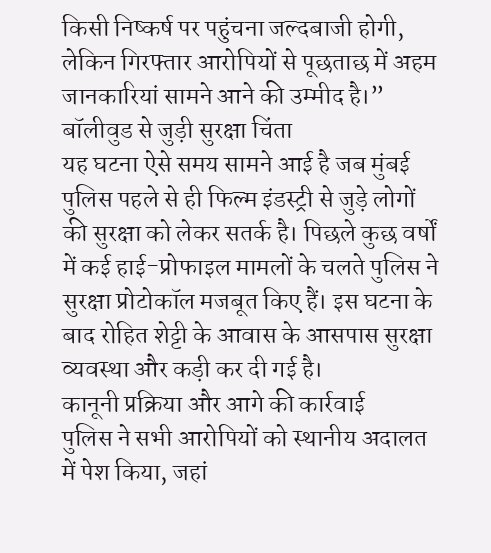किसी निष्कर्ष पर पहुंचना जल्दबाजी होगी, लेकिन गिरफ्तार आरोपियों से पूछताछ में अहम जानकारियां सामने आने की उम्मीद है।”
बॉलीवुड से जुड़ी सुरक्षा चिंता
यह घटना ऐसे समय सामने आई है जब मुंबई पुलिस पहले से ही फिल्म इंडस्ट्री से जुड़े लोगों की सुरक्षा को लेकर सतर्क है। पिछले कुछ वर्षों में कई हाई-प्रोफाइल मामलों के चलते पुलिस ने सुरक्षा प्रोटोकॉल मजबूत किए हैं। इस घटना के बाद रोहित शेट्टी के आवास के आसपास सुरक्षा व्यवस्था और कड़ी कर दी गई है।
कानूनी प्रक्रिया और आगे की कार्रवाई
पुलिस ने सभी आरोपियों को स्थानीय अदालत में पेश किया, जहां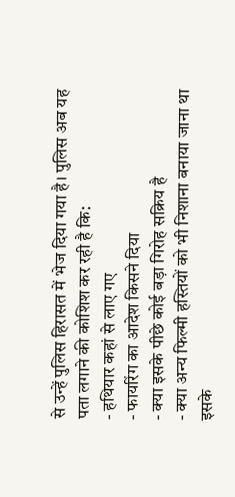से उन्हें पुलिस हिरासत में भेज दिया गया है। पुलिस अब यह पता लगाने की कोशिश कर रही है कि:
- हथियार कहां से लाए गए
- फायरिंग का आदेश किसने दिया
- क्या इसके पीछे कोई बड़ा गिरोह सक्रिय है
- क्या अन्य फिल्मी हस्तियों को भी निशाना बनाया जाना था
इसके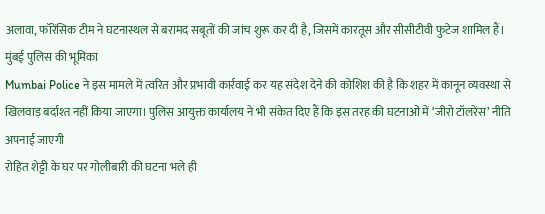अलावा, फॉरेंसिक टीम ने घटनास्थल से बरामद सबूतों की जांच शुरू कर दी है, जिसमें कारतूस और सीसीटीवी फुटेज शामिल हैं।
मुंबई पुलिस की भूमिका
Mumbai Police ने इस मामले में त्वरित और प्रभावी कार्रवाई कर यह संदेश देने की कोशिश की है कि शहर में कानून व्यवस्था से खिलवाड़ बर्दाश्त नहीं किया जाएगा। पुलिस आयुक्त कार्यालय ने भी संकेत दिए हैं कि इस तरह की घटनाओं में ‘जीरो टॉलरेंस’ नीति अपनाई जाएगी
रोहित शेट्टी के घर पर गोलीबारी की घटना भले ही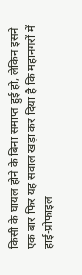किसी के घायल होने के बिना समाप्त हुई हो, लेकिन इसने एक बार फिर यह सवाल खड़ा कर दिया है कि महानगरों में हाई-प्रोफाइल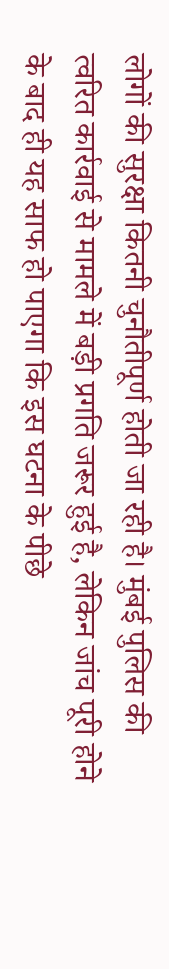लोगों की सुरक्षा कितनी चुनौतीपूर्ण होती जा रही है। मुंबई पुलिस की त्वरित कार्रवाई से मामले में बड़ी प्रगति जरूर हुई है, लेकिन जांच पूरी होने के बाद ही यह साफ हो पाएगा कि इस घटना के पीछे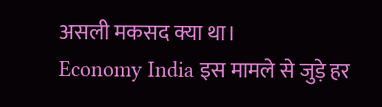असली मकसद क्या था।
Economy India इस मामले से जुड़े हर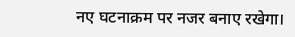नए घटनाक्रम पर नजर बनाए रखेगा।